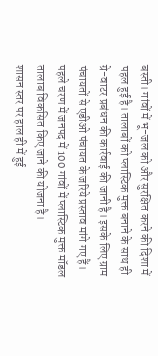बस्ती। गांवों में भू-जल को और सुरक्षित करने की दिशा में पहल हुई है। तालाबों को प्लास्टिक मुक्त बनाने के साथ ही ग्रे-वाटर प्रबंधन की कार्रवाई की जानी है। इसके लिए ग्राम पंचायतों से एडीओ पंचायत के जरिये प्रस्ताव मांगे गए हैं। पहले चरण में जनपद में 100 गांवों में प्लास्टिक मुक्त मॉडल तालाब विकसित किए जाने की योजना है।
शासन स्तर पर हाल ही में हुई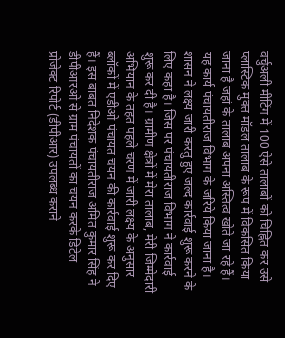वर्चुअली मीटिंग में 100 ऐसे तालाबों को चिह्नित कर उसे प्लास्टिक मुक्त मॉडल तालाब के रूप में विकसित किया जाना है जहां के तालाब अपना अस्तित्व खोते जा रहे हैं। यह कार्य पंचायतीराज विभाग के जरिये किया जाना है। शासन ने लक्ष्य जारी करतु हुए जल्द कार्रवाई शुरू करने के लिए कहा है। जिस पर पंचायतीराज विभाग ने कार्रवाई शुरू कर दी है। ग्रामीण क्षेत्रों में मेरा तालाब, मेरी जिम्मेदारी अभियान के तहत पहले चरण में जारी लक्ष्य के अनुसार ब्लॉकों में एडीओ पंचायत चयन की कार्रवाई शुरू कर दिए हैं। इस बाबत निदेशक पंचायतीराज अमित कुमार सिंह ने डीपीआरओ से ग्राम पंचायतों का चयन करके डिटेल प्रोजेक्ट रिपोर्ट (डीपीआर) उपलब्ध कराने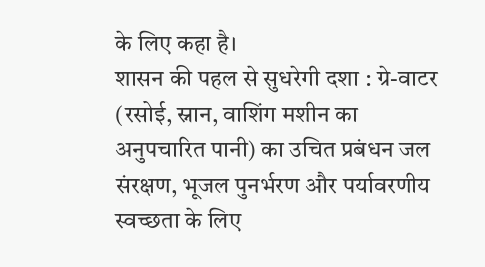के लिए कहा है।
शासन की पहल से सुधरेगी दशा : ग्रे-वाटर (रसोई, स्नान, वाशिंग मशीन का अनुपचारित पानी) का उचित प्रबंधन जल संरक्षण, भूजल पुनर्भरण और पर्यावरणीय स्वच्छता के लिए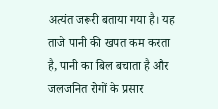अत्यंत जरूरी बताया गया है। यह ताजे पानी की खपत कम करता है, पानी का बिल बचाता है और जलजनित रोगों के प्रसार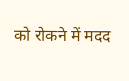को रोकने में मदद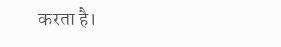करता है।